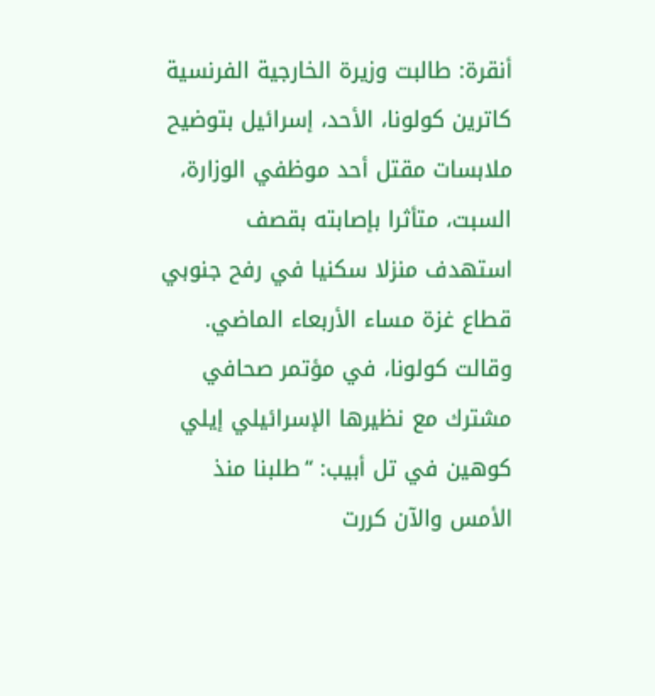أنقرة: طالبت وزيرة الخارجية الفرنسية كاترين كولونا، الأحد، إسرائيل بتوضيح ملابسات مقتل أحد موظفي الوزارة، السبت، متأثرا بإصابته بقصف استهدف منزلا سكنيا في رفح جنوبي قطاع غزة مساء الأربعاء الماضي.
وقالت كولونا، في مؤتمر صحافي مشترك مع نظيرها الإسرائيلي إيلي كوهين في تل أبيب: “طلبنا منذ الأمس والآن كررت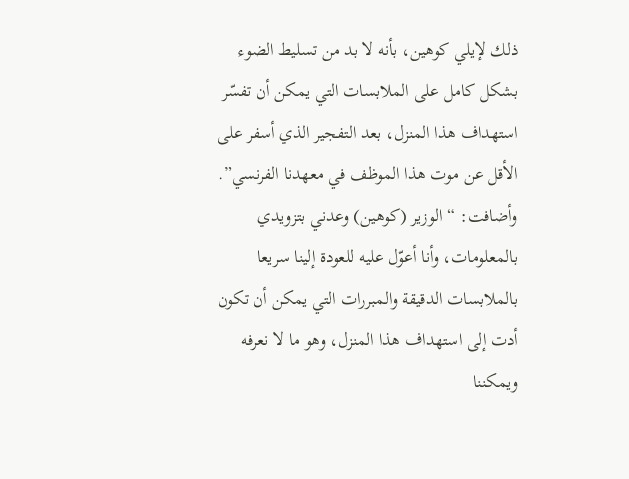ذلك لإيلي كوهين، بأنه لا بد من تسليط الضوء بشكل كامل على الملابسات التي يمكن أن تفسّر استهداف هذا المنزل، بعد التفجير الذي أسفر على الأقل عن موت هذا الموظف في معهدنا الفرنسي”.
وأضافت: “الوزير (كوهين) وعدني بتزويدي بالمعلومات، وأنا أعوّل عليه للعودة إلينا سريعا بالملابسات الدقيقة والمبررات التي يمكن أن تكون أدت إلى استهداف هذا المنزل، وهو ما لا نعرفه ويمكننا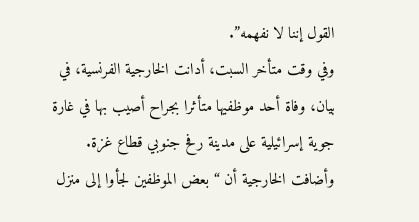القول إننا لا نفهمه”.
وفي وقت متأخر السبت، أدانت الخارجية الفرنسية، في بيان، وفاة أحد موظفيها متأثرا بجراح أصيب بها في غارة جوية إسرائيلية على مدينة رفح جنوبي قطاع غزة.
وأضافت الخارجية أن “بعض الموظفين لجأوا إلى منزل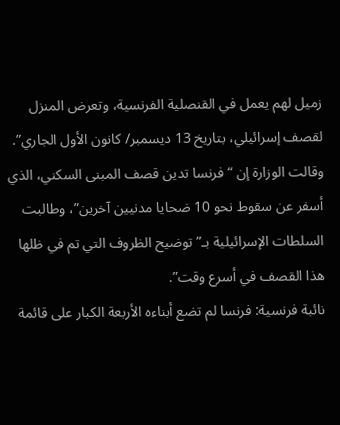زميل لهم يعمل في القنصلية الفرنسية، وتعرض المنزل لقصف إسرائيلي، بتاريخ 13 ديسمبر/ كانون الأول الجاري”.
وقالت الوزارة إن “فرنسا تدين قصف المبنى السكني، الذي أسفر عن سقوط نحو 10 ضحايا مدنيين آخرين”، وطالبت السلطات الإسرائيلية بـ”توضيح الظروف التي تم في ظلها هذا القصف في أسرع وقت”.
نائبة فرنسية: فرنسا لم تضع أبناءه الأربعة الكبار على قائمة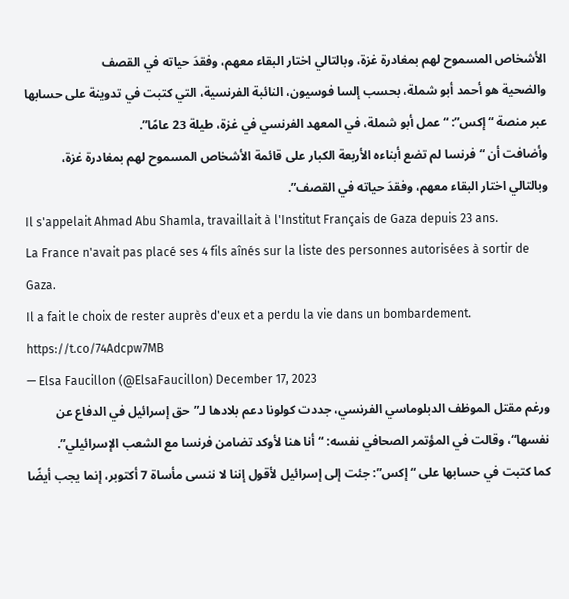الأشخاص المسموح لهم بمغادرة غزة، وبالتالي اختار البقاء معهم، وفقدَ حياته في القصف
والضحية هو أحمد أبو شملة، بحسب إلسا فوسيون، النائبة الفرنسية، التي كتبت في تدوينة على حسابها عبر منصة “إكس”: “عمل أبو شملة، في المعهد الفرنسي في غزة، طيلة 23 عامًا”.
وأضافت أن “فرنسا لم تضع أبناءه الأربعة الكبار على قائمة الأشخاص المسموح لهم بمغادرة غزة، وبالتالي اختار البقاء معهم، وفقدَ حياته في القصف”.
Il s'appelait Ahmad Abu Shamla, travaillait à l'Institut Français de Gaza depuis 23 ans.
La France n'avait pas placé ses 4 fils aînés sur la liste des personnes autorisées à sortir de Gaza.
Il a fait le choix de rester auprès d'eux et a perdu la vie dans un bombardement. https://t.co/74Adcpw7MB
— Elsa Faucillon (@ElsaFaucillon) December 17, 2023
ورغم مقتل الموظف الدبلوماسي الفرنسي، جددت كولونا دعم بلادها لـ”حق إسرائيل في الدفاع عن نفسها“، وقالت في المؤتمر الصحافي نفسه: “أنا هنا لأوكد تضامن فرنسا مع الشعب الإسرائيلي”.
كما كتبت في حسابها على “إكس”: جئت إلى إسرائيل لأقول إننا لا ننسى مأساة 7 أكتوبر، إنما يجب أيضًا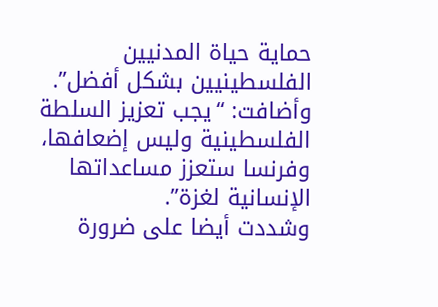حماية حياة المدنيين الفلسطينيين بشكل أفضل”.
وأضافت: “يجب تعزيز السلطة الفلسطينية وليس إضعافها، وفرنسا ستعزز مساعداتها الإنسانية لغزة”.
وشددت أيضا على ضرورة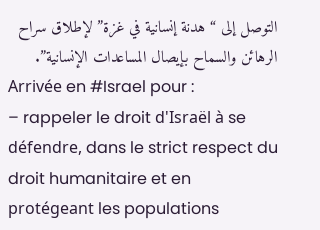التوصل إلى “هدنة إنسانية في غزة” لإطلاق سراح الرهائن والسماح بإيصال المساعدات الإنسانية”.
Arrivée en #Israel pour :
– rappeler le droit d'Israël à se défendre, dans le strict respect du droit humanitaire et en protégeant les populations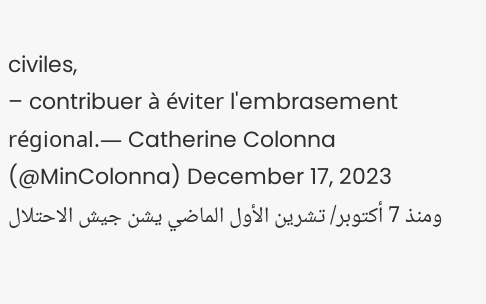civiles,
– contribuer à éviter l'embrasement régional.— Catherine Colonna (@MinColonna) December 17, 2023
ومنذ 7 أكتوبر/ تشرين الأول الماضي يشن جيش الاحتلال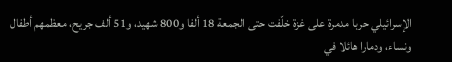الإسرائيلي حربا مدمرة على غزة خلّفت حتى الجمعة 18 ألفا و800 شهيد، و51 ألف جريح، معظمهم أطفال ونساء، ودمارا هائلا في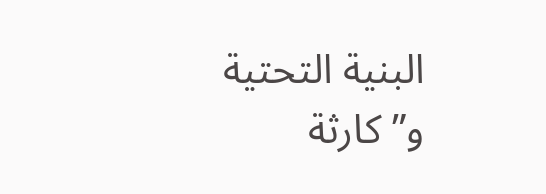البنية التحتية و”كارثة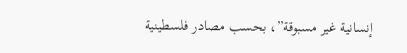إنسانية غير مسبوقة”، بحسب مصادر فلسطينية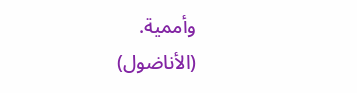وأممية.
(الأناضول)